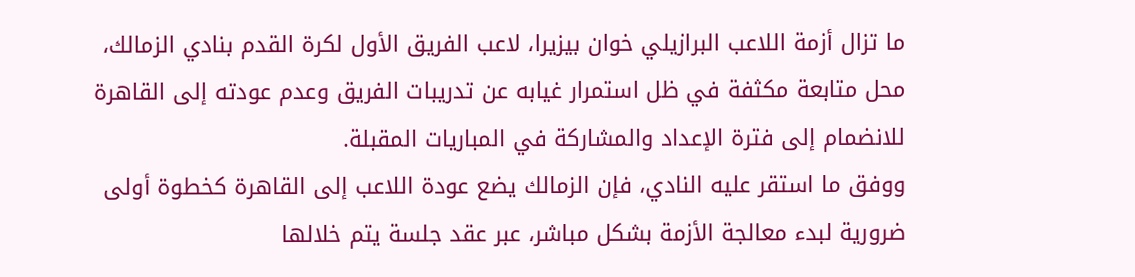ما تزال أزمة اللاعب البرازيلي خوان بيزيرا، لاعب الفريق الأول لكرة القدم بنادي الزمالك، محل متابعة مكثفة في ظل استمرار غيابه عن تدريبات الفريق وعدم عودته إلى القاهرة للانضمام إلى فترة الإعداد والمشاركة في المباريات المقبلة.
ووفق ما استقر عليه النادي، فإن الزمالك يضع عودة اللاعب إلى القاهرة كخطوة أولى ضرورية لبدء معالجة الأزمة بشكل مباشر، عبر عقد جلسة يتم خلالها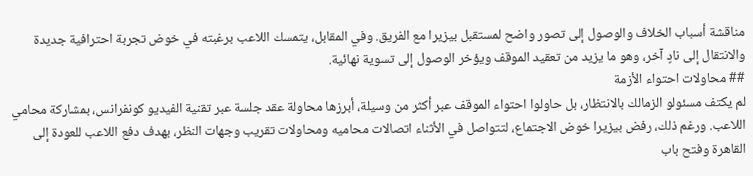مناقشة أسباب الخلاف والوصول إلى تصور واضح لمستقبل بيزيرا مع الفريق. وفي المقابل، يتمسك اللاعب برغبته في خوض تجربة احترافية جديدة والانتقال إلى نادٍ آخر، وهو ما يزيد من تعقيد الموقف ويؤخر الوصول إلى تسوية نهائية.
## محاولات احتواء الأزمة
لم يكتف مسئولو الزمالك بالانتظار، بل حاولوا احتواء الموقف عبر أكثر من وسيلة، أبرزها محاولة عقد جلسة عبر تقنية الفيديو كونفرانس، بمشاركة محامي اللاعب. ورغم ذلك، رفض بيزيرا خوض الاجتماع، لتتواصل في الأثناء اتصالات محاميه ومحاولات تقريب وجهات النظر، بهدف دفع اللاعب للعودة إلى القاهرة وفتح باب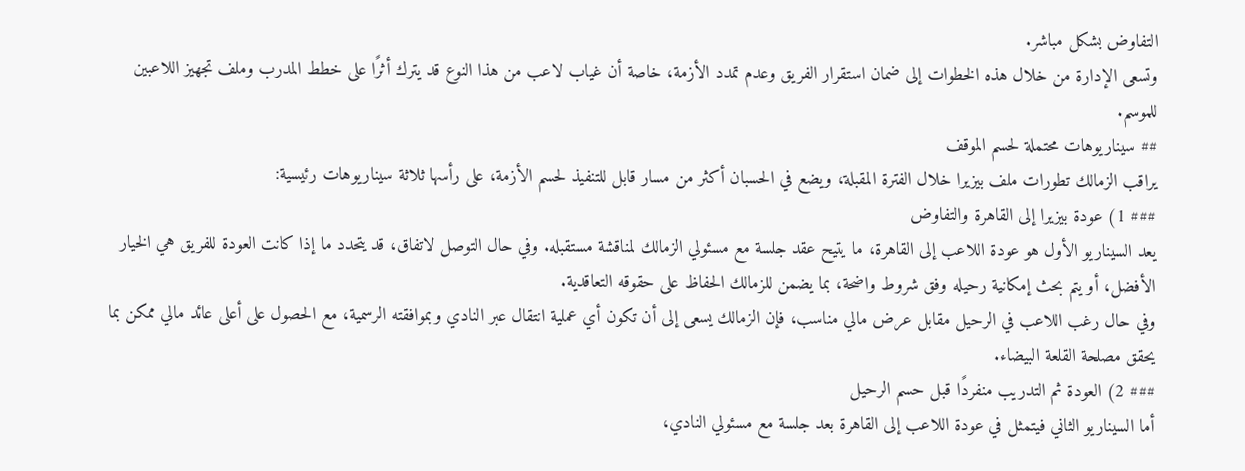التفاوض بشكل مباشر.
وتسعى الإدارة من خلال هذه الخطوات إلى ضمان استقرار الفريق وعدم تمدد الأزمة، خاصة أن غياب لاعب من هذا النوع قد يترك أثرًا على خطط المدرب وملف تجهيز اللاعبين للموسم.
## سيناريوهات محتملة لحسم الموقف
يراقب الزمالك تطورات ملف بيزيرا خلال الفترة المقبلة، ويضع في الحسبان أكثر من مسار قابل للتنفيذ لحسم الأزمة، على رأسها ثلاثة سيناريوهات رئيسية:
### 1) عودة بيزيرا إلى القاهرة والتفاوض
يعد السيناريو الأول هو عودة اللاعب إلى القاهرة، ما يتيح عقد جلسة مع مسئولي الزمالك لمناقشة مستقبله. وفي حال التوصل لاتفاق، قد يتحدد ما إذا كانت العودة للفريق هي الخيار الأفضل، أو يتم بحث إمكانية رحيله وفق شروط واضحة، بما يضمن للزمالك الحفاظ على حقوقه التعاقدية.
وفي حال رغب اللاعب في الرحيل مقابل عرض مالي مناسب، فإن الزمالك يسعى إلى أن تكون أي عملية انتقال عبر النادي وبموافقته الرسمية، مع الحصول على أعلى عائد مالي ممكن بما يحقق مصلحة القلعة البيضاء.
### 2) العودة ثم التدريب منفردًا قبل حسم الرحيل
أما السيناريو الثاني فيتمثل في عودة اللاعب إلى القاهرة بعد جلسة مع مسئولي النادي،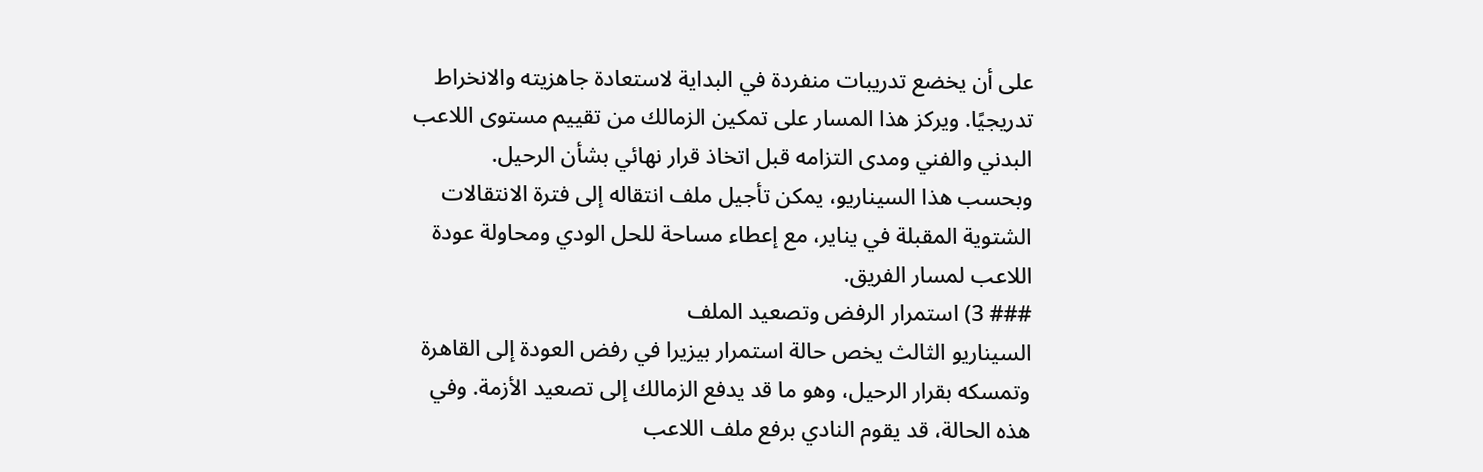على أن يخضع تدريبات منفردة في البداية لاستعادة جاهزيته والانخراط تدريجيًا. ويركز هذا المسار على تمكين الزمالك من تقييم مستوى اللاعب البدني والفني ومدى التزامه قبل اتخاذ قرار نهائي بشأن الرحيل.
وبحسب هذا السيناريو، يمكن تأجيل ملف انتقاله إلى فترة الانتقالات الشتوية المقبلة في يناير، مع إعطاء مساحة للحل الودي ومحاولة عودة اللاعب لمسار الفريق.
### 3) استمرار الرفض وتصعيد الملف
السيناريو الثالث يخص حالة استمرار بيزيرا في رفض العودة إلى القاهرة وتمسكه بقرار الرحيل، وهو ما قد يدفع الزمالك إلى تصعيد الأزمة. وفي هذه الحالة، قد يقوم النادي برفع ملف اللاعب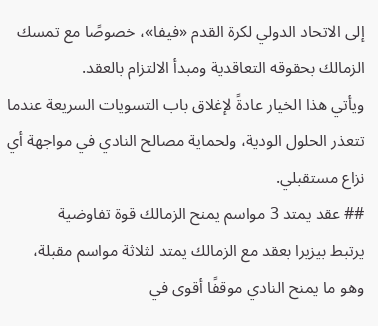إلى الاتحاد الدولي لكرة القدم «فيفا»، خصوصًا مع تمسك الزمالك بحقوقه التعاقدية ومبدأ الالتزام بالعقد.
ويأتي هذا الخيار عادةً لإغلاق باب التسويات السريعة عندما تتعذر الحلول الودية، ولحماية مصالح النادي في مواجهة أي نزاع مستقبلي.
## عقد يمتد 3 مواسم يمنح الزمالك قوة تفاوضية
يرتبط بيزيرا بعقد مع الزمالك يمتد لثلاثة مواسم مقبلة، وهو ما يمنح النادي موقفًا أقوى في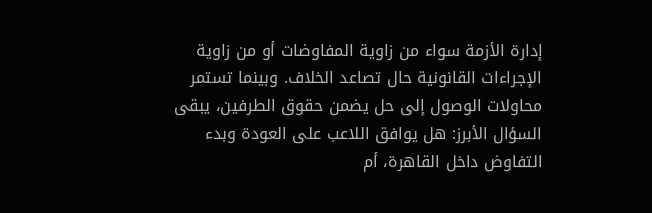إدارة الأزمة سواء من زاوية المفاوضات أو من زاوية الإجراءات القانونية حال تصاعد الخلاف. وبينما تستمر محاولات الوصول إلى حل يضمن حقوق الطرفين، يبقى السؤال الأبرز: هل يوافق اللاعب على العودة وبدء التفاوض داخل القاهرة، أم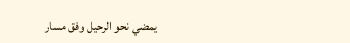يمضي نحو الرحيل وفق مسار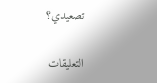تصعيدي؟

التعليقات